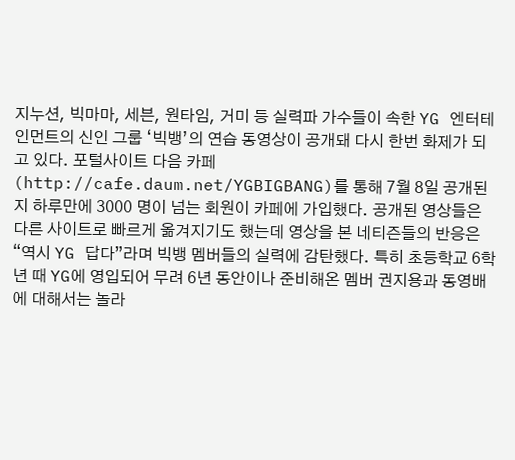지누션, 빅마마, 세븐, 원타임, 거미 등 실력파 가수들이 속한 YG 엔터테인먼트의 신인 그룹 ‘빅뱅’의 연습 동영상이 공개돼 다시 한번 화제가 되고 있다. 포털사이트 다음 카페(http://cafe.daum.net/YGBIGBANG)를 통해 7월 8일 공개된 지 하루만에 3000 명이 넘는 회원이 카페에 가입했다. 공개된 영상들은 다른 사이트로 빠르게 옮겨지기도 했는데 영상을 본 네티즌들의 반응은 “역시 YG 답다”라며 빅뱅 멤버들의 실력에 감탄했다. 특히 초등학교 6학년 때 YG에 영입되어 무려 6년 동안이나 준비해온 멤버 권지용과 동영배에 대해서는 놀라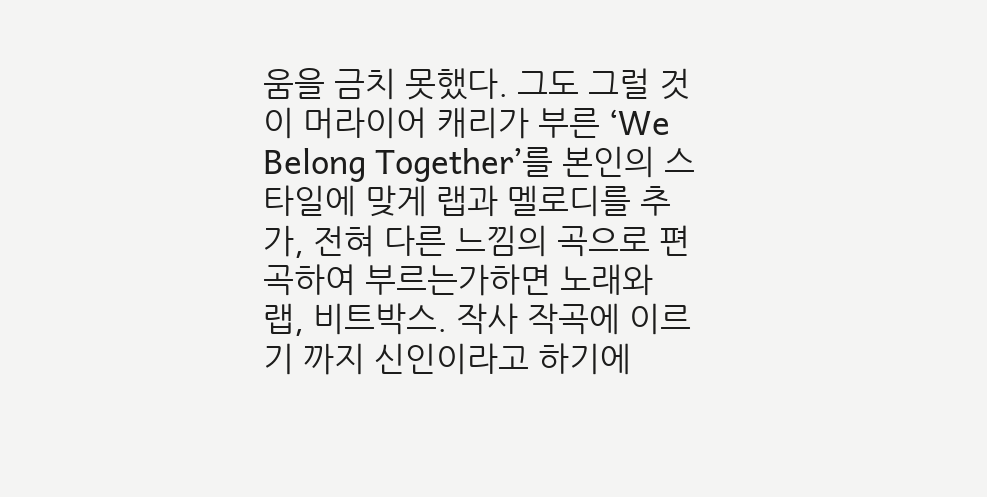움을 금치 못했다. 그도 그럴 것이 머라이어 캐리가 부른 ‘We Belong Together’를 본인의 스타일에 맞게 랩과 멜로디를 추가, 전혀 다른 느낌의 곡으로 편곡하여 부르는가하면 노래와 랩, 비트박스. 작사 작곡에 이르기 까지 신인이라고 하기에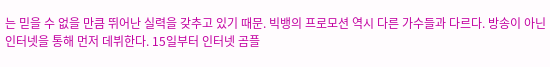는 믿을 수 없을 만큼 뛰어난 실력을 갖추고 있기 때문. 빅뱅의 프로모션 역시 다른 가수들과 다르다. 방송이 아닌 인터넷을 통해 먼저 데뷔한다. 15일부터 인터넷 곰플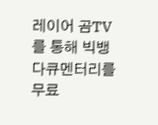레이어 곰TV를 통해 빅뱅 다큐멘터리를 무료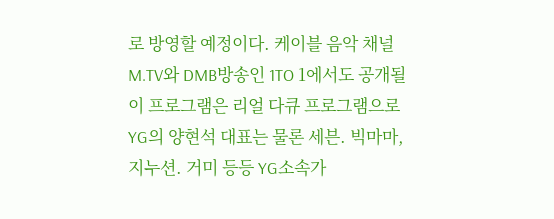로 방영할 예정이다. 케이블 음악 채널 M.TV와 DMB방송인 1TO 1에서도 공개될 이 프로그램은 리얼 다큐 프로그램으로 YG의 양현석 대표는 물론 세븐. 빅마마, 지누션. 거미 등등 YG소속가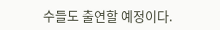수들도 출연할 예정이다.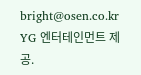bright@osen.co.kr YG 엔터테인먼트 제공.